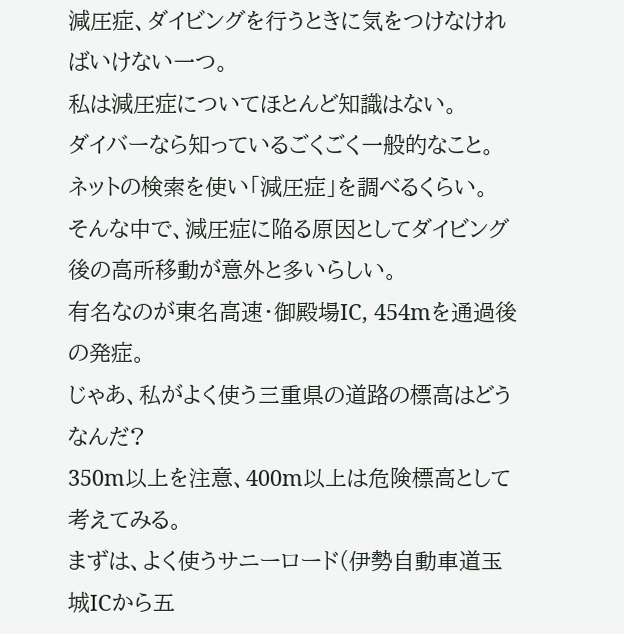減圧症、ダイビングを行うときに気をつけなければいけない一つ。
私は減圧症についてほとんど知識はない。
ダイバーなら知っているごくごく一般的なこと。
ネットの検索を使い「減圧症」を調べるくらい。
そんな中で、減圧症に陥る原因としてダイビング後の高所移動が意外と多いらしい。
有名なのが東名高速・御殿場IC, 454mを通過後の発症。
じゃあ、私がよく使う三重県の道路の標高はどうなんだ?
350m以上を注意、400m以上は危険標高として考えてみる。
まずは、よく使うサニーロード(伊勢自動車道玉城ICから五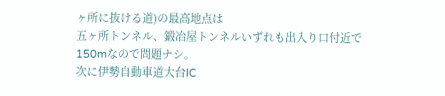ヶ所に抜ける道)の最高地点は
五ヶ所トンネル、鍛冶屋トンネルいずれも出入り口付近で150mなので問題ナシ。
次に伊勢自動車道大台IC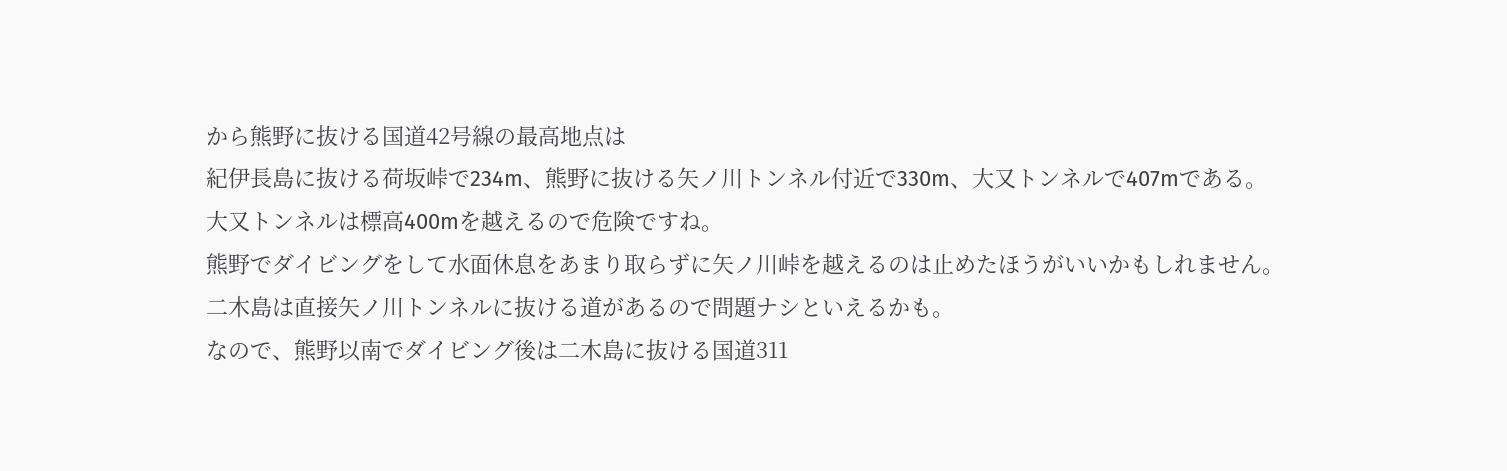から熊野に抜ける国道42号線の最高地点は
紀伊長島に抜ける荷坂峠で234m、熊野に抜ける矢ノ川トンネル付近で330m、大又トンネルで407mである。
大又トンネルは標高400mを越えるので危険ですね。
熊野でダイビングをして水面休息をあまり取らずに矢ノ川峠を越えるのは止めたほうがいいかもしれません。
二木島は直接矢ノ川トンネルに抜ける道があるので問題ナシといえるかも。
なので、熊野以南でダイビング後は二木島に抜ける国道311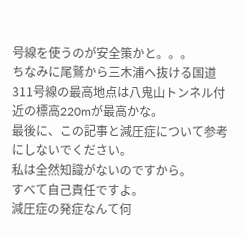号線を使うのが安全策かと。。。
ちなみに尾鷲から三木浦へ抜ける国道311号線の最高地点は八鬼山トンネル付近の標高220mが最高かな。
最後に、この記事と減圧症について参考にしないでください。
私は全然知識がないのですから。
すべて自己責任ですよ。
減圧症の発症なんて何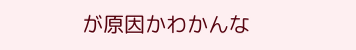が原因かわかんな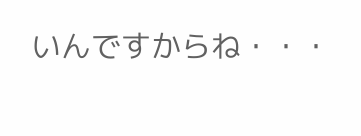いんですからね・・・